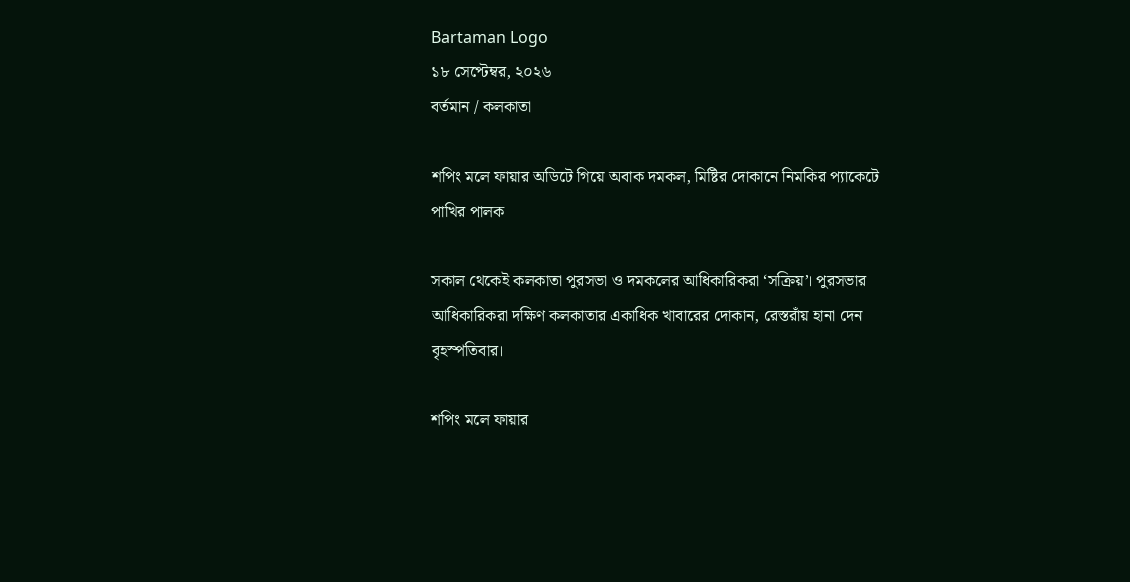Bartaman Logo
১৮ সেপ্টেম্বর, ২০২৬
বর্তমান / কলকাতা

শপিং মলে ফায়ার অডিটে গিয়ে অবাক দমকল, মিষ্টির দোকানে নিমকির প্যাকেটে পাখির পালক

সকাল থেকেই কলকাতা পুরসভা ও দমকলের আধিকারিকরা ‘সক্রিয়’। পুরসভার আধিকারিকরা দক্ষিণ কলকাতার একাধিক খাবারের দোকান, রেস্তরাঁয় হানা দেন বৃহস্পতিবার।

শপিং মলে ফায়ার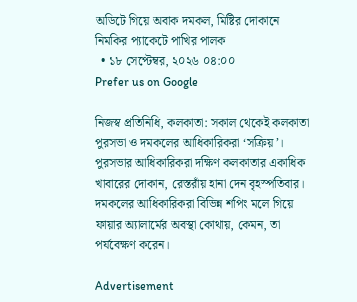অডিটে গিয়ে অবাক দমকল, মিষ্টির দোকানে নিমকির প্যাকেটে পাখির পালক
  • ১৮ সেপ্টেম্বর, ২০২৬ ০৪:০০
Prefer us on Google

নিজস্ব প্রতিনিধি, কলকাতা: সকাল থেকেই কলকাতা পুরসভা ও দমকলের আধিকারিকরা ‘সক্রিয়’। পুরসভার আধিকারিকরা দক্ষিণ কলকাতার একাধিক খাবারের দোকান, রেস্তরাঁয় হানা দেন বৃহস্পতিবার। দমকলের আধিকারিকরা বিভিন্ন শপিং মলে গিয়ে ফায়ার অ্যালার্মের অবস্থা কোথায়, কেমন, তা পর্যবেক্ষণ করেন।

Advertisement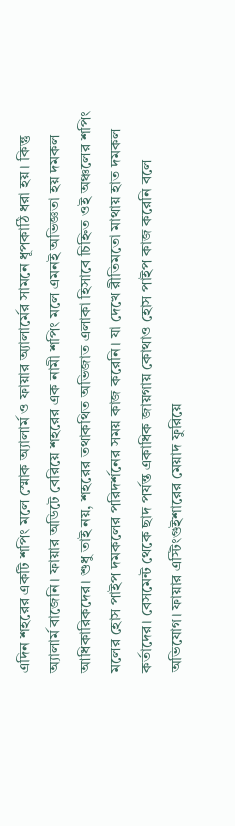এদিন শহরের একটি শপিং মলে স্মোক অ্যালার্ম ও ফায়ার অ্যালার্মের সামনে ধূপকাঠি ধরা হয়। কিন্তু অ্যালার্ম বাজেনি। ফায়ার অডিটে বেরিয়ে শহরের এক নামী শপিং মলে এমনই অভিজ্ঞতা হয় দমকল আধিকারিকদের। শুধু তাই নয়, শহরের তথাকথিত অভিজাত এলাকা হিসাবে চিহ্নিত ওই অঞ্চলের শপিং মলের হোস পাইপ দমকলের পরিদর্শনের সময় কাজ করেনি। যা দেখে রীতিমতো মাথায় হাত দমকল কর্তাদের। বেসমেন্ট থেকে ছাদ পর্যন্ত একাধিক জায়গায় কোথাও হোস পাইপ কাজ করেনি বলে অভিযোগ। ফায়ার এস্টিংগুইশারের মেয়াদ ফুরিয়ে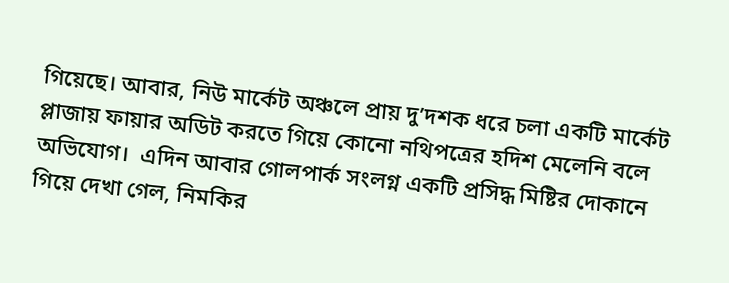গিয়েছে। আবার, নিউ মার্কেট অঞ্চলে প্রায় দু’দশক ধরে চলা একটি মার্কেট প্লাজায় ফায়ার অডিট করতে গিয়ে কোনো নথিপত্রের হদিশ মেলেনি বলে অভিযোগ।  এদিন আবার গোলপার্ক সংলগ্ন একটি প্রসিদ্ধ মিষ্টির দোকানে গিয়ে দেখা গেল, নিমকির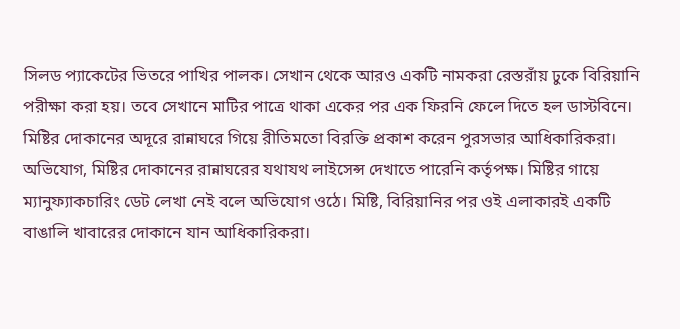সিলড প্যাকেটের ভিতরে পাখির পালক। সেখান থেকে আরও একটি নামকরা রেস্তরাঁয় ঢুকে বিরিয়ানি পরীক্ষা করা হয়। তবে সেখানে মাটির পাত্রে থাকা একের পর এক ফিরনি ফেলে দিতে হল ডাস্টবিনে। মিষ্টির দোকানের অদূরে রান্নাঘরে গিয়ে রীতিমতো বিরক্তি প্রকাশ করেন পুরসভার আধিকারিকরা। অভিযোগ, মিষ্টির দোকানের রান্নাঘরের যথাযথ লাইসেন্স দেখাতে পারেনি কর্তৃপক্ষ। মিষ্টির গায়ে ম্যানুফ্যাকচারিং ডেট লেখা নেই বলে অভিযোগ ওঠে। মিষ্টি, বিরিয়ানির পর ওই এলাকারই একটি বাঙালি খাবারের দোকানে যান আধিকারিকরা।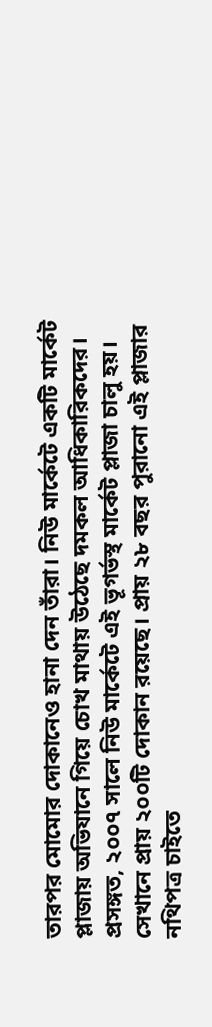তারপর মোমোর দোকানেও হানা দেন তাঁরা। নিউ মার্কেটে একটি মার্কেট প্লাজায় অভিযানে গিয়ে চোখ মাথায় উঠেছে দমকল আধিকারিকদের। প্রসঙ্গত, ২০০৭ সালে নিউ মার্কেটে এই ভূগর্ভস্থ মার্কেট প্লাজা চালু হয়। সেখানে প্রায় ২০০টি দোকান রয়েছে। প্রায় ২৮ বছর পুরানো এই প্লাজার নথিপত্র চাইতে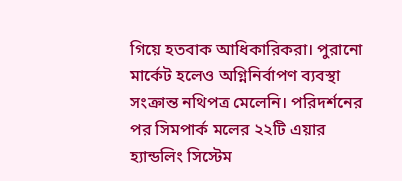গিয়ে হতবাক আধিকারিকরা। পুরানো মার্কেট হলেও অগ্নিনির্বাপণ ব্যবস্থা সংক্রান্ত নথিপত্র মেলেনি। পরিদর্শনের পর সিমপার্ক মলের ২২টি এয়ার হ্যান্ডলিং সিস্টেম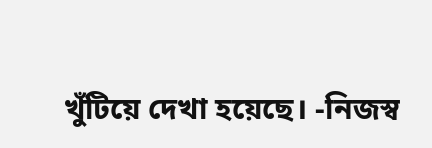খুঁটিয়ে দেখা হয়েছে। -নিজস্ব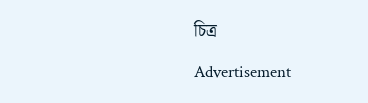চিত্র

Advertisement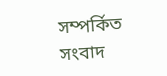সম্পর্কিত সংবাদ